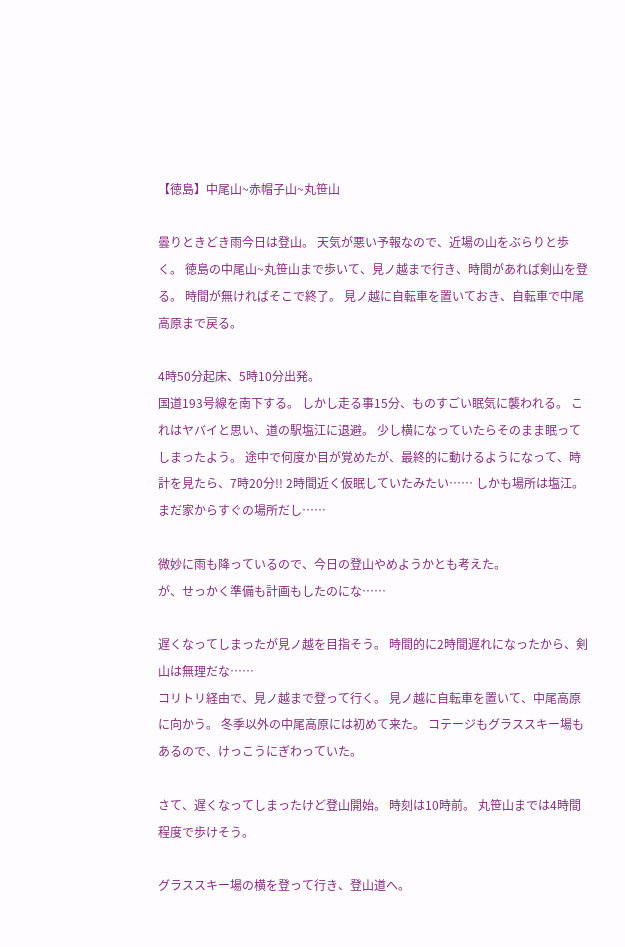【徳島】中尾山~赤帽子山~丸笹山

曇りときどき雨今日は登山。 天気が悪い予報なので、近場の山をぶらりと歩く。 徳島の中尾山~丸笹山まで歩いて、見ノ越まで行き、時間があれば剣山を登る。 時間が無ければそこで終了。 見ノ越に自転車を置いておき、自転車で中尾高原まで戻る。

4時50分起床、5時10分出発。
国道193号線を南下する。 しかし走る事15分、ものすごい眠気に襲われる。 これはヤバイと思い、道の駅塩江に退避。 少し横になっていたらそのまま眠ってしまったよう。 途中で何度か目が覚めたが、最終的に動けるようになって、時計を見たら、7時20分!! 2時間近く仮眠していたみたい…… しかも場所は塩江。 まだ家からすぐの場所だし……

微妙に雨も降っているので、今日の登山やめようかとも考えた。
が、せっかく準備も計画もしたのにな……

遅くなってしまったが見ノ越を目指そう。 時間的に2時間遅れになったから、剣山は無理だな……
コリトリ経由で、見ノ越まで登って行く。 見ノ越に自転車を置いて、中尾高原に向かう。 冬季以外の中尾高原には初めて来た。 コテージもグラススキー場もあるので、けっこうにぎわっていた。

さて、遅くなってしまったけど登山開始。 時刻は10時前。 丸笹山までは4時間程度で歩けそう。

グラススキー場の横を登って行き、登山道へ。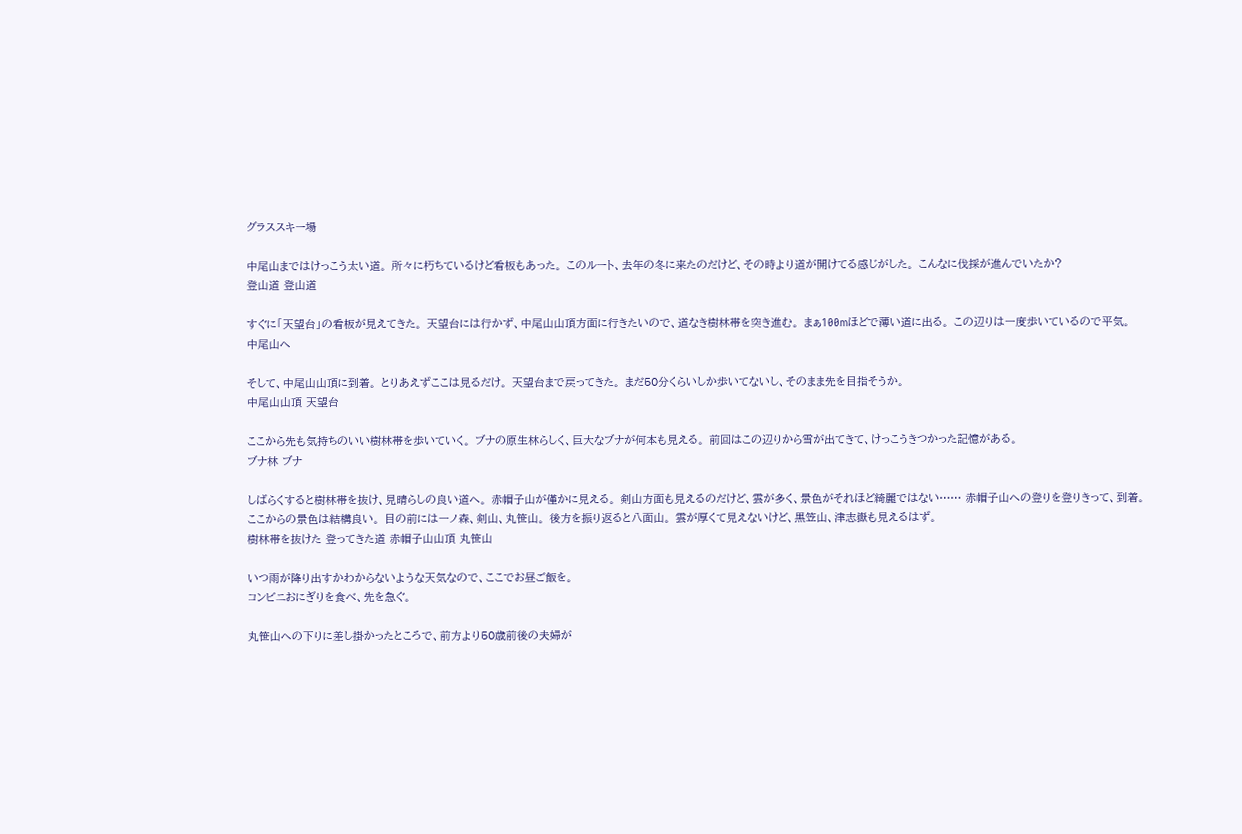グラススキー場

中尾山まではけっこう太い道。 所々に朽ちているけど看板もあった。 このルート、去年の冬に来たのだけど、その時より道が開けてる感じがした。 こんなに伐採が進んでいたか?
登山道 登山道

すぐに「天望台」の看板が見えてきた。 天望台には行かず、中尾山山頂方面に行きたいので、道なき樹林帯を突き進む。 まぁ100mほどで薄い道に出る。 この辺りは一度歩いているので平気。
中尾山へ

そして、中尾山山頂に到着。 とりあえずここは見るだけ。 天望台まで戻ってきた。 まだ50分くらいしか歩いてないし、そのまま先を目指そうか。
中尾山山頂 天望台

ここから先も気持ちのいい樹林帯を歩いていく。 ブナの原生林らしく、巨大なブナが何本も見える。 前回はこの辺りから雪が出てきて、けっこうきつかった記憶がある。
ブナ林 ブナ

しばらくすると樹林帯を抜け、見晴らしの良い道へ。 赤帽子山が僅かに見える。 剣山方面も見えるのだけど、雲が多く、景色がそれほど綺麗ではない…… 赤帽子山への登りを登りきって、到着。 ここからの景色は結構良い。 目の前には一ノ森、剣山、丸笹山。 後方を振り返ると八面山。 雲が厚くて見えないけど、黒笠山、津志嶽も見えるはず。
樹林帯を抜けた 登ってきた道 赤帽子山山頂 丸笹山

いつ雨が降り出すかわからないような天気なので、ここでお昼ご飯を。
コンビニおにぎりを食べ、先を急ぐ。

丸笹山への下りに差し掛かったところで、前方より50歳前後の夫婦が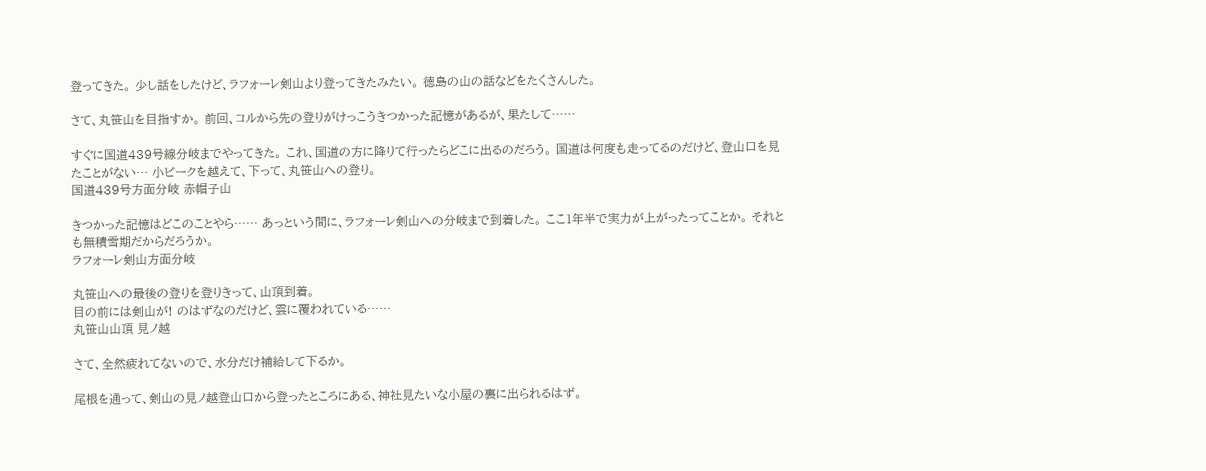登ってきた。 少し話をしたけど、ラフォーレ剣山より登ってきたみたい。 徳島の山の話などをたくさんした。

さて、丸笹山を目指すか。 前回、コルから先の登りがけっこうきつかった記憶があるが、果たして……

すぐに国道439号線分岐までやってきた。 これ、国道の方に降りて行ったらどこに出るのだろう。 国道は何度も走ってるのだけど、登山口を見たことがない… 小ピークを越えて、下って、丸笹山への登り。
国道439号方面分岐 赤帽子山

きつかった記憶はどこのことやら…… あっという間に、ラフォーレ剣山への分岐まで到着した。 ここ1年半で実力が上がったってことか。 それとも無積雪期だからだろうか。
ラフォーレ剣山方面分岐

丸笹山への最後の登りを登りきって、山頂到着。
目の前には剣山が! のはずなのだけど、雲に覆われている……
丸笹山山頂 見ノ越

さて、全然疲れてないので、水分だけ補給して下るか。

尾根を通って、剣山の見ノ越登山口から登ったところにある、神社見たいな小屋の裏に出られるはず。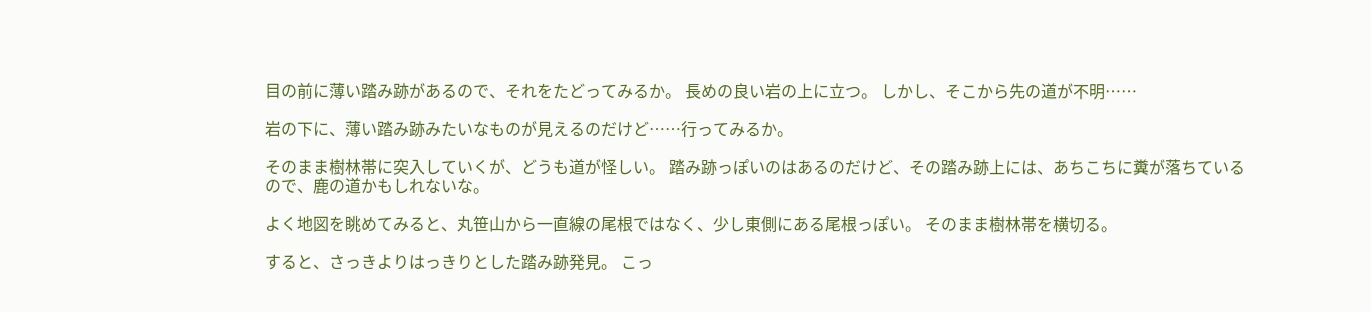目の前に薄い踏み跡があるので、それをたどってみるか。 長めの良い岩の上に立つ。 しかし、そこから先の道が不明……

岩の下に、薄い踏み跡みたいなものが見えるのだけど……行ってみるか。

そのまま樹林帯に突入していくが、どうも道が怪しい。 踏み跡っぽいのはあるのだけど、その踏み跡上には、あちこちに糞が落ちているので、鹿の道かもしれないな。

よく地図を眺めてみると、丸笹山から一直線の尾根ではなく、少し東側にある尾根っぽい。 そのまま樹林帯を横切る。

すると、さっきよりはっきりとした踏み跡発見。 こっ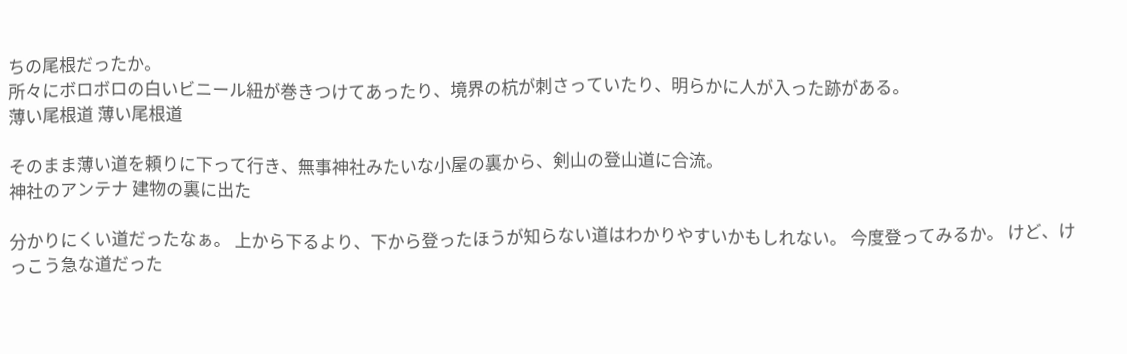ちの尾根だったか。
所々にボロボロの白いビニール紐が巻きつけてあったり、境界の杭が刺さっていたり、明らかに人が入った跡がある。
薄い尾根道 薄い尾根道

そのまま薄い道を頼りに下って行き、無事神社みたいな小屋の裏から、剣山の登山道に合流。
神社のアンテナ 建物の裏に出た

分かりにくい道だったなぁ。 上から下るより、下から登ったほうが知らない道はわかりやすいかもしれない。 今度登ってみるか。 けど、けっこう急な道だった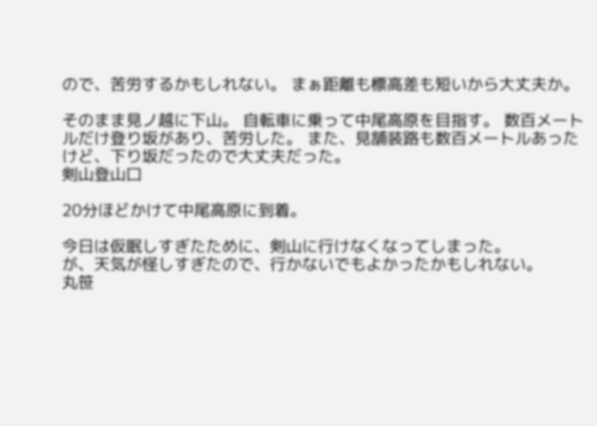ので、苦労するかもしれない。 まぁ距離も標高差も短いから大丈夫か。

そのまま見ノ越に下山。 自転車に乗って中尾高原を目指す。 数百メートルだけ登り坂があり、苦労した。 また、見舗装路も数百メートルあったけど、下り坂だったので大丈夫だった。
剣山登山口

20分ほどかけて中尾高原に到着。

今日は仮眠しすぎたために、剣山に行けなくなってしまった。
が、天気が怪しすぎたので、行かないでもよかったかもしれない。
丸笹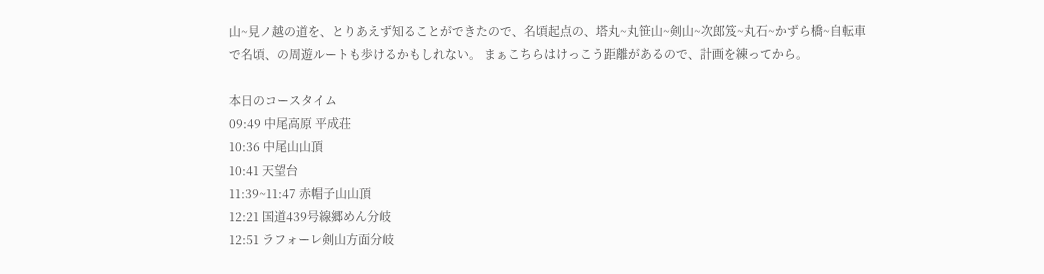山~見ノ越の道を、とりあえず知ることができたので、名頃起点の、塔丸~丸笹山~剣山~次郎笈~丸石~かずら橋~自転車で名頃、の周遊ルートも歩けるかもしれない。 まぁこちらはけっこう距離があるので、計画を練ってから。

本日のコースタイム
09:49 中尾高原 平成荘
10:36 中尾山山頂
10:41 天望台
11:39~11:47 赤帽子山山頂
12:21 国道439号線郷めん分岐
12:51 ラフォーレ剣山方面分岐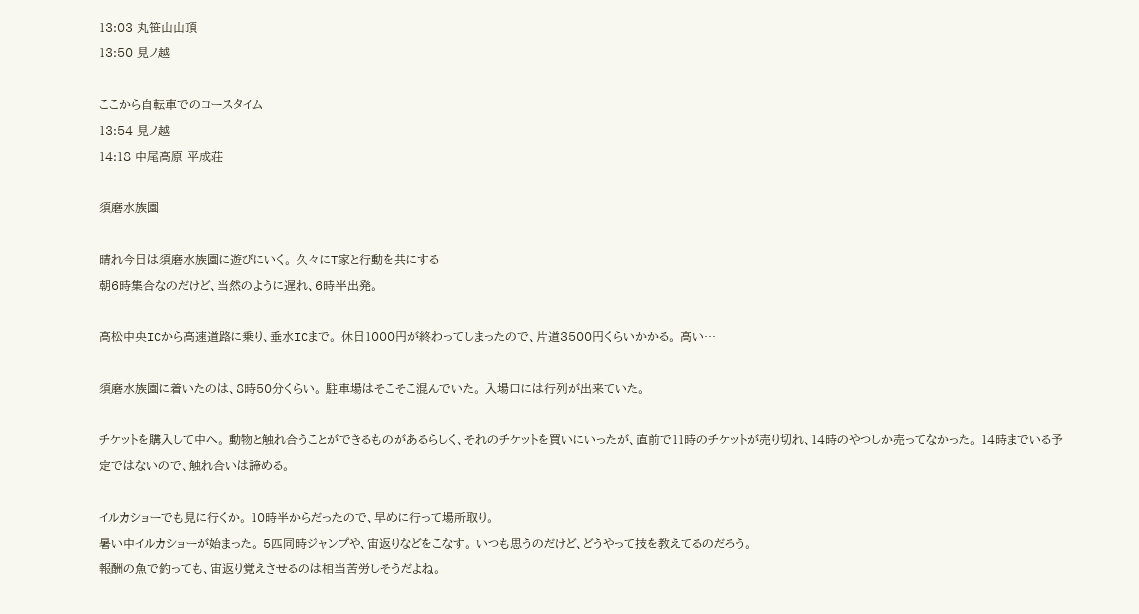13:03 丸笹山山頂
13:50 見ノ越

ここから自転車でのコースタイム
13:54 見ノ越
14:18 中尾高原 平成荘

須磨水族園

晴れ今日は須磨水族園に遊びにいく。 久々にT家と行動を共にする
朝6時集合なのだけど、当然のように遅れ、6時半出発。

高松中央ICから高速道路に乗り、垂水ICまで。 休日1000円が終わってしまったので、片道3500円くらいかかる。 高い…

須磨水族園に着いたのは、8時50分くらい。 駐車場はそこそこ混んでいた。 入場口には行列が出来ていた。

チケットを購入して中へ。 動物と触れ合うことができるものがあるらしく、それのチケットを買いにいったが、直前で11時のチケットが売り切れ、14時のやつしか売ってなかった。 14時までいる予定ではないので、触れ合いは諦める。

イルカショーでも見に行くか。 10時半からだったので、早めに行って場所取り。
暑い中イルカショーが始まった。 5匹同時ジャンプや、宙返りなどをこなす。 いつも思うのだけど、どうやって技を教えてるのだろう。
報酬の魚で釣っても、宙返り覚えさせるのは相当苦労しそうだよね。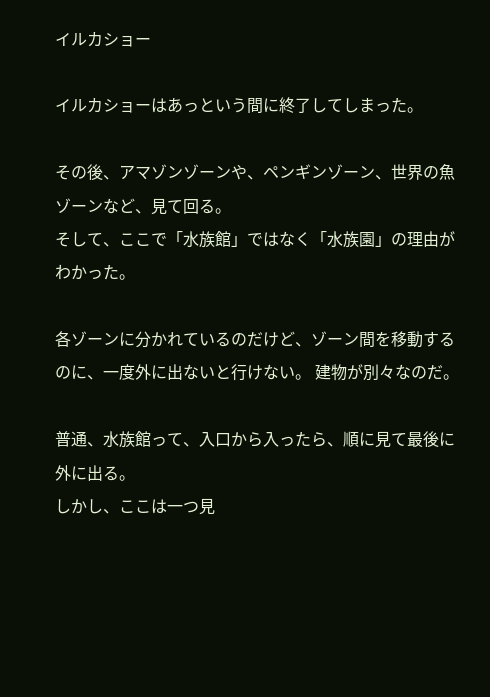イルカショー

イルカショーはあっという間に終了してしまった。

その後、アマゾンゾーンや、ペンギンゾーン、世界の魚ゾーンなど、見て回る。
そして、ここで「水族館」ではなく「水族園」の理由がわかった。

各ゾーンに分かれているのだけど、ゾーン間を移動するのに、一度外に出ないと行けない。 建物が別々なのだ。

普通、水族館って、入口から入ったら、順に見て最後に外に出る。
しかし、ここは一つ見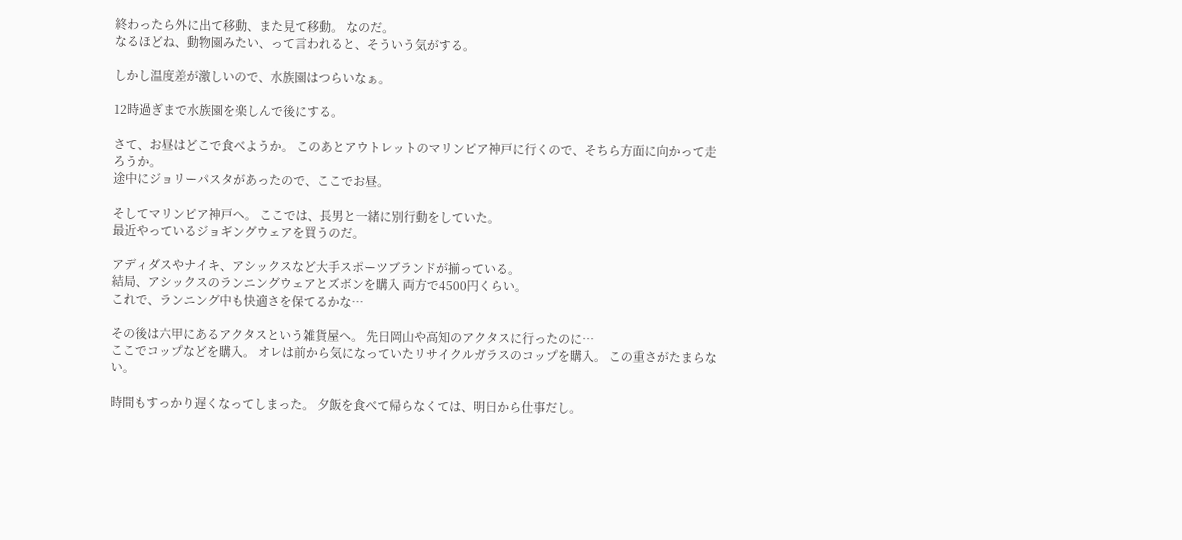終わったら外に出て移動、また見て移動。 なのだ。
なるほどね、動物園みたい、って言われると、そういう気がする。

しかし温度差が激しいので、水族園はつらいなぁ。

12時過ぎまで水族園を楽しんで後にする。

さて、お昼はどこで食べようか。 このあとアウトレットのマリンピア神戸に行くので、そちら方面に向かって走ろうか。
途中にジョリーパスタがあったので、ここでお昼。

そしてマリンピア神戸へ。 ここでは、長男と一緒に別行動をしていた。
最近やっているジョギングウェアを買うのだ。

アディダスやナイキ、アシックスなど大手スポーツブランドが揃っている。
結局、アシックスのランニングウェアとズボンを購入 両方で4500円くらい。
これで、ランニング中も快適さを保てるかな…

その後は六甲にあるアクタスという雑貨屋へ。 先日岡山や高知のアクタスに行ったのに…
ここでコップなどを購入。 オレは前から気になっていたリサイクルガラスのコップを購入。 この重さがたまらない。

時間もすっかり遅くなってしまった。 夕飯を食べて帰らなくては、明日から仕事だし。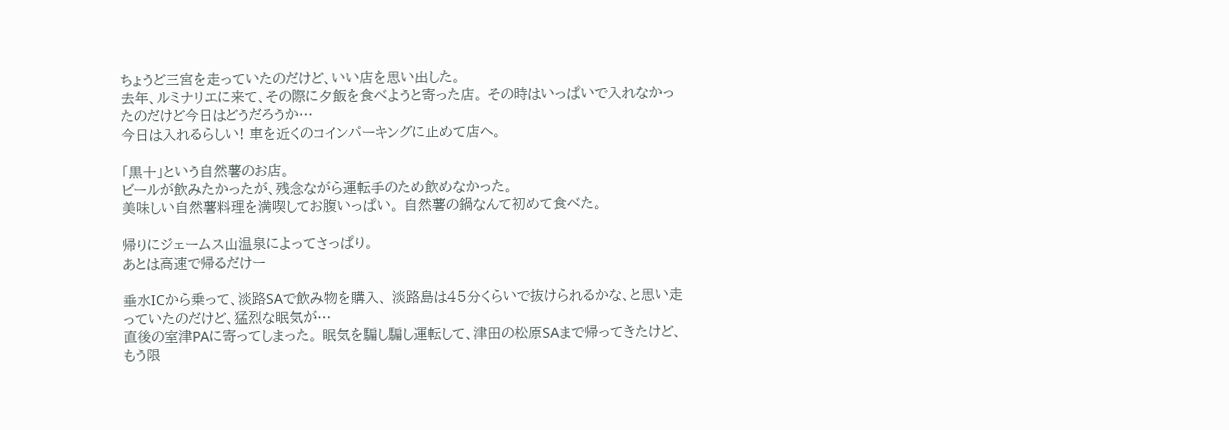ちょうど三宮を走っていたのだけど、いい店を思い出した。
去年、ルミナリエに来て、その際に夕飯を食べようと寄った店。 その時はいっぱいで入れなかったのだけど今日はどうだろうか…
今日は入れるらしい! 車を近くのコインパーキングに止めて店へ。

「黒十」という自然薯のお店。
ビールが飲みたかったが、残念ながら運転手のため飲めなかった。
美味しい自然薯料理を満喫してお腹いっぱい。 自然薯の鍋なんて初めて食べた。

帰りにジェームス山温泉によってさっぱり。
あとは高速で帰るだけー

垂水ICから乗って、淡路SAで飲み物を購入、 淡路島は45分くらいで抜けられるかな、と思い走っていたのだけど、猛烈な眠気が…
直後の室津PAに寄ってしまった。 眠気を騙し騙し運転して、津田の松原SAまで帰ってきたけど、もう限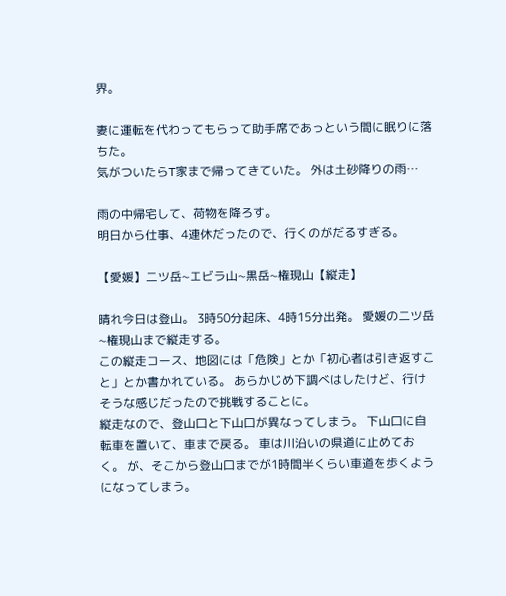界。

妻に運転を代わってもらって助手席であっという間に眠りに落ちた。
気がついたらT家まで帰ってきていた。 外は土砂降りの雨…

雨の中帰宅して、荷物を降ろす。
明日から仕事、4連休だったので、行くのがだるすぎる。

【愛媛】二ツ岳~エビラ山~黒岳~権現山【縦走】

晴れ今日は登山。 3時50分起床、4時15分出発。 愛媛の二ツ岳~権現山まで縦走する。
この縦走コース、地図には「危険」とか「初心者は引き返すこと」とか書かれている。 あらかじめ下調べはしたけど、行けそうな感じだったので挑戦することに。
縦走なので、登山口と下山口が異なってしまう。 下山口に自転車を置いて、車まで戻る。 車は川沿いの県道に止めておく。 が、そこから登山口までが1時間半くらい車道を歩くようになってしまう。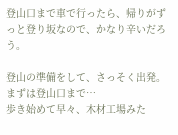登山口まで車で行ったら、帰りがずっと登り坂なので、かなり辛いだろう。

登山の準備をして、さっそく出発。 まずは登山口まで…
歩き始めて早々、木材工場みた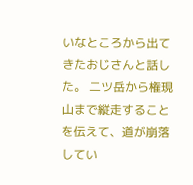いなところから出てきたおじさんと話した。 二ツ岳から権現山まで縦走することを伝えて、道が崩落してい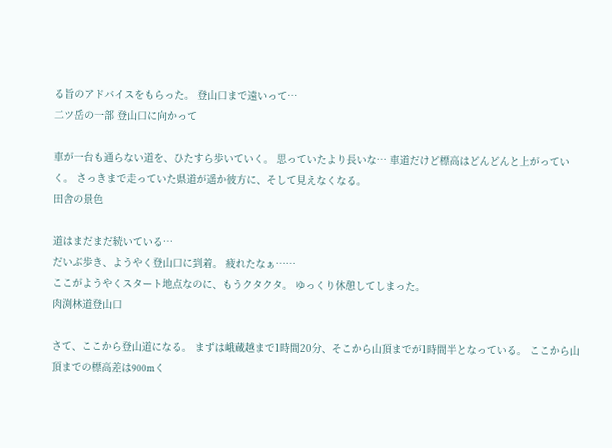る旨のアドバイスをもらった。 登山口まで遠いって…
二ツ岳の一部 登山口に向かって

車が一台も通らない道を、ひたすら歩いていく。 思っていたより長いな… 車道だけど標高はどんどんと上がっていく。 さっきまで走っていた県道が遥か彼方に、そして見えなくなる。
田舎の景色

道はまだまだ続いている…
だいぶ歩き、ようやく登山口に到着。 疲れたなぁ……
ここがようやくスタート地点なのに、もうクタクタ。 ゆっくり休憩してしまった。
肉渕林道登山口

さて、ここから登山道になる。 まずは峨蔵越まで1時間20分、そこから山頂までが1時間半となっている。 ここから山頂までの標高差は900mく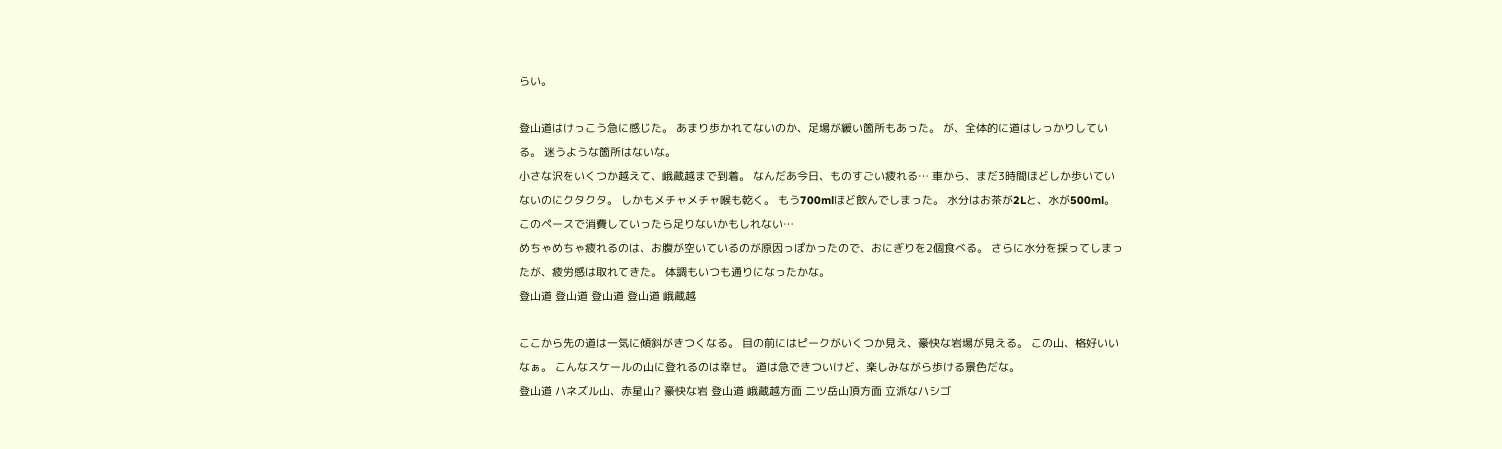らい。

登山道はけっこう急に感じた。 あまり歩かれてないのか、足場が緩い箇所もあった。 が、全体的に道はしっかりしている。 迷うような箇所はないな。
小さな沢をいくつか越えて、峨蔵越まで到着。 なんだあ今日、ものすごい疲れる… 車から、まだ3時間ほどしか歩いていないのにクタクタ。 しかもメチャメチャ喉も乾く。 もう700mlほど飲んでしまった。 水分はお茶が2Lと、水が500ml。 このペースで消費していったら足りないかもしれない…
めちゃめちゃ疲れるのは、お腹が空いているのが原因っぽかったので、おにぎりを2個食べる。 さらに水分を採ってしまったが、疲労感は取れてきた。 体調もいつも通りになったかな。
登山道 登山道 登山道 登山道 峨蔵越

ここから先の道は一気に傾斜がきつくなる。 目の前にはピークがいくつか見え、豪快な岩場が見える。 この山、格好いいなぁ。 こんなスケールの山に登れるのは幸せ。 道は急できついけど、楽しみながら歩ける景色だな。
登山道 ハネズル山、赤星山? 豪快な岩 登山道 峨蔵越方面 二ツ岳山頂方面 立派なハシゴ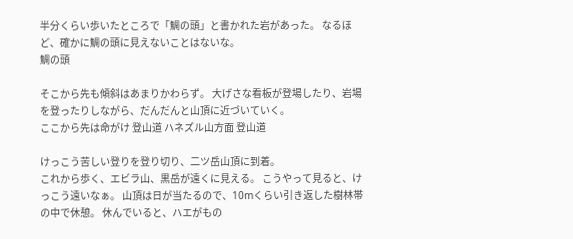半分くらい歩いたところで「鯛の頭」と書かれた岩があった。 なるほど、確かに鯛の頭に見えないことはないな。
鯛の頭

そこから先も傾斜はあまりかわらず。 大げさな看板が登場したり、岩場を登ったりしながら、だんだんと山頂に近づいていく。
ここから先は命がけ 登山道 ハネズル山方面 登山道

けっこう苦しい登りを登り切り、二ツ岳山頂に到着。
これから歩く、エビラ山、黒岳が遠くに見える。 こうやって見ると、けっこう遠いなぁ。 山頂は日が当たるので、10mくらい引き返した樹林帯の中で休憩。 休んでいると、ハエがもの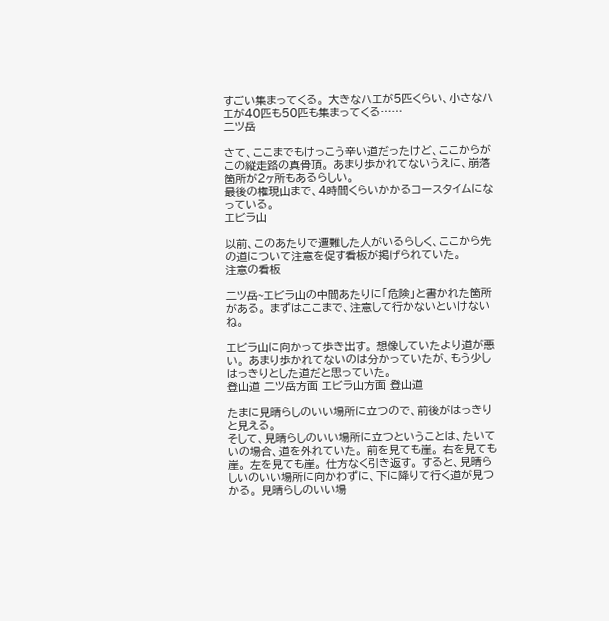すごい集まってくる。 大きなハエが5匹くらい、小さなハエが40匹も50匹も集まってくる……
二ツ岳

さて、ここまでもけっこう辛い道だったけど、ここからがこの縦走路の真骨頂。 あまり歩かれてないうえに、崩落箇所が2ヶ所もあるらしい。
最後の権現山まで、4時間くらいかかるコースタイムになっている。
エビラ山

以前、このあたりで遭難した人がいるらしく、ここから先の道について注意を促す看板が掲げられていた。
注意の看板

二ツ岳~エビラ山の中間あたりに「危険」と書かれた箇所がある。 まずはここまで、注意して行かないといけないね。

エビラ山に向かって歩き出す。 想像していたより道が悪い。 あまり歩かれてないのは分かっていたが、もう少しはっきりとした道だと思っていた。
登山道 二ツ岳方面 エビラ山方面 登山道

たまに見晴らしのいい場所に立つので、前後がはっきりと見える。
そして、見晴らしのいい場所に立つということは、たいていの場合、道を外れていた。 前を見ても崖。 右を見ても崖。 左を見ても崖。 仕方なく引き返す。 すると、見晴らしいのいい場所に向かわずに、下に降りて行く道が見つかる。 見晴らしのいい場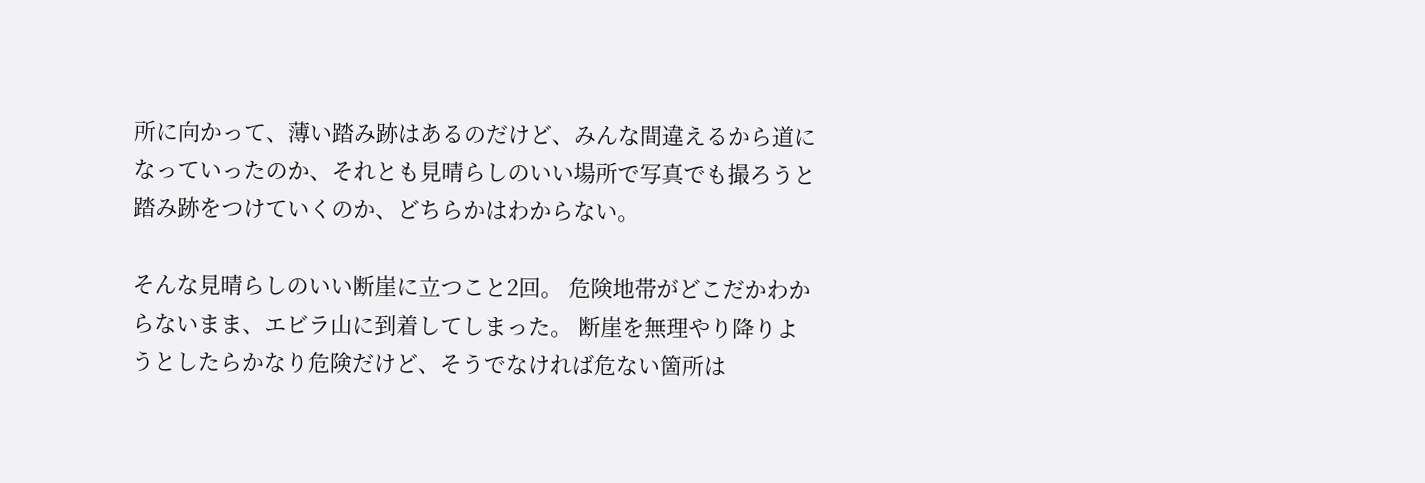所に向かって、薄い踏み跡はあるのだけど、みんな間違えるから道になっていったのか、それとも見晴らしのいい場所で写真でも撮ろうと踏み跡をつけていくのか、どちらかはわからない。

そんな見晴らしのいい断崖に立つこと2回。 危険地帯がどこだかわからないまま、エビラ山に到着してしまった。 断崖を無理やり降りようとしたらかなり危険だけど、そうでなければ危ない箇所は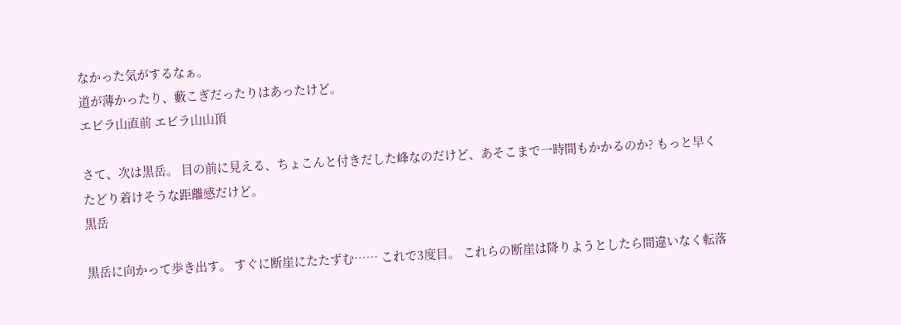なかった気がするなぁ。
道が薄かったり、藪こぎだったりはあったけど。
エビラ山直前 エビラ山山頂

さて、次は黒岳。 目の前に見える、ちょこんと付きだした峰なのだけど、あそこまで一時間もかかるのか? もっと早くたどり着けそうな距離感だけど。
黒岳

黒岳に向かって歩き出す。 すぐに断崖にたたずむ…… これで3度目。 これらの断崖は降りようとしたら間違いなく転落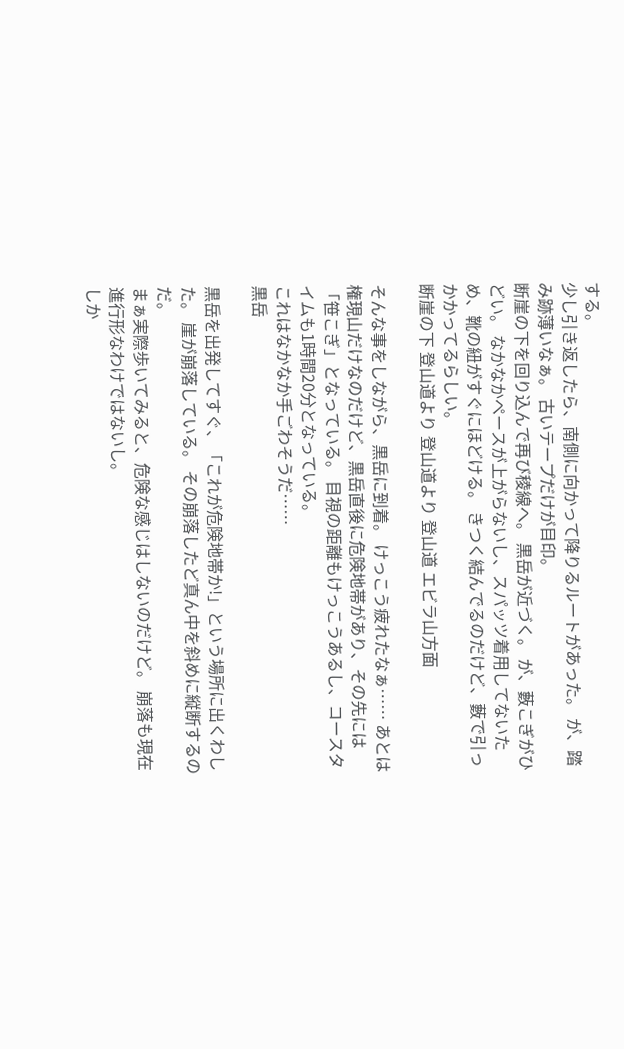する。
少し引き返したら、南側に向かって降りるルートがあった。 が、踏み跡薄いなぁ。 古いテープだけが目印。
断崖の下を回り込んで再び稜線へ。 黒岳が近づく。 が、藪こぎがひどい。 なかなかペースが上がらないし、スパッツ着用してないため、靴の紐がすぐにほどける。 きつく結んでるのだけど、藪で引っかかってるらしい。
断崖の下 登山道より 登山道より 登山道 エビラ山方面

そんな事をしながら、黒岳に到着。 けっこう疲れたなぁ…… あとは権現山だけなのだけど、黒岳直後に危険地帯があり、その先には「笹こぎ」となっている。 目視の距離もけっこうあるし、コースタイムも1時間20分となっている。
これはなかなか手ごわそうだ……
黒岳

黒岳を出発してすぐ、「これが危険地帯か!」という場所に出くわした。 崖が崩落している。 その崩落したど真ん中を斜めに縦断するのだ。
まぁ実際歩いてみると、危険な感じはしないのだけど。 崩落も現在進行形なわけではないし。
しか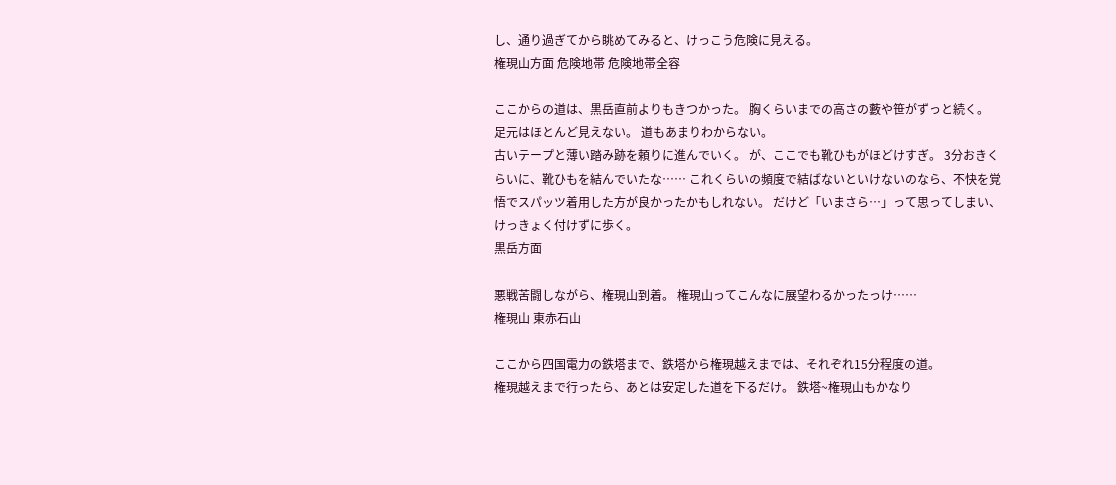し、通り過ぎてから眺めてみると、けっこう危険に見える。
権現山方面 危険地帯 危険地帯全容

ここからの道は、黒岳直前よりもきつかった。 胸くらいまでの高さの藪や笹がずっと続く。 足元はほとんど見えない。 道もあまりわからない。
古いテープと薄い踏み跡を頼りに進んでいく。 が、ここでも靴ひもがほどけすぎ。 3分おきくらいに、靴ひもを結んでいたな…… これくらいの頻度で結ばないといけないのなら、不快を覚悟でスパッツ着用した方が良かったかもしれない。 だけど「いまさら…」って思ってしまい、けっきょく付けずに歩く。
黒岳方面

悪戦苦闘しながら、権現山到着。 権現山ってこんなに展望わるかったっけ……
権現山 東赤石山

ここから四国電力の鉄塔まで、鉄塔から権現越えまでは、それぞれ15分程度の道。
権現越えまで行ったら、あとは安定した道を下るだけ。 鉄塔~権現山もかなり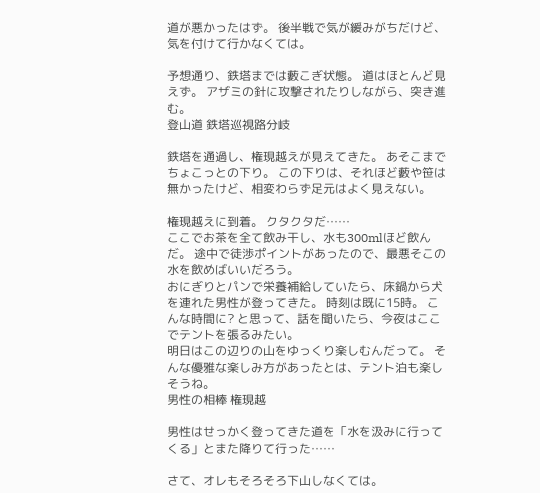道が悪かったはず。 後半戦で気が緩みがちだけど、気を付けて行かなくては。

予想通り、鉄塔までは藪こぎ状態。 道はほとんど見えず。 アザミの針に攻撃されたりしながら、突き進む。
登山道 鉄塔巡視路分岐

鉄塔を通過し、権現越えが見えてきた。 あそこまでちょこっとの下り。 この下りは、それほど藪や笹は無かったけど、相変わらず足元はよく見えない。

権現越えに到着。 クタクタだ……
ここでお茶を全て飲み干し、水も300mlほど飲んだ。 途中で徒渉ポイントがあったので、最悪そこの水を飲めばいいだろう。
おにぎりとパンで栄養補給していたら、床鍋から犬を連れた男性が登ってきた。 時刻は既に15時。 こんな時間に? と思って、話を聞いたら、今夜はここでテントを張るみたい。
明日はこの辺りの山をゆっくり楽しむんだって。 そんな優雅な楽しみ方があったとは、テント泊も楽しそうね。
男性の相棒 権現越

男性はせっかく登ってきた道を「水を汲みに行ってくる」とまた降りて行った……

さて、オレもそろそろ下山しなくては。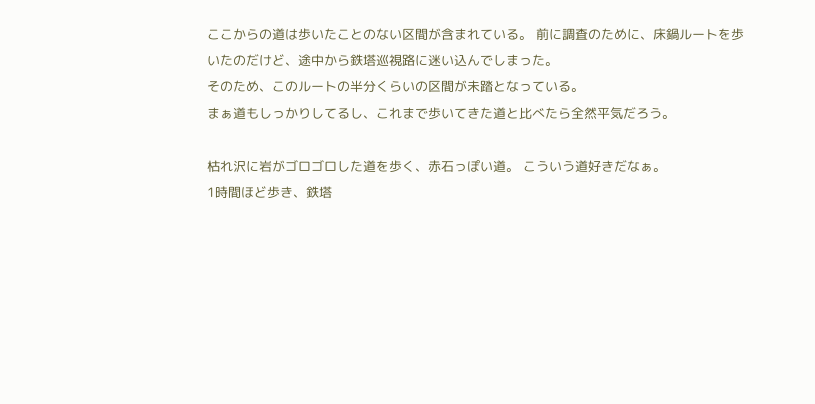ここからの道は歩いたことのない区間が含まれている。 前に調査のために、床鍋ルートを歩いたのだけど、途中から鉄塔巡視路に迷い込んでしまった。
そのため、このルートの半分くらいの区間が未踏となっている。
まぁ道もしっかりしてるし、これまで歩いてきた道と比べたら全然平気だろう。

枯れ沢に岩がゴロゴロした道を歩く、赤石っぽい道。 こういう道好きだなぁ。
1時間ほど歩き、鉄塔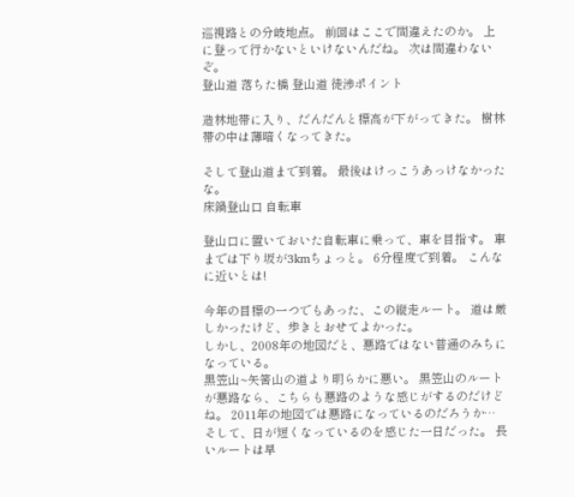巡視路との分岐地点。 前回はここで間違えたのか。 上に登って行かないといけないんだね。 次は間違わないぞ。
登山道 落ちた橋 登山道 徒渉ポイント

造林地帯に入り、だんだんと標高が下がってきた。 樹林帯の中は薄暗くなってきた。

そして登山道まで到着。 最後はけっこうあっけなかったな。
床鍋登山口 自転車

登山口に置いておいた自転車に乗って、車を目指す。 車までは下り坂が3kmちょっと。 6分程度で到着。 こんなに近いとは!

今年の目標の一つでもあった、この縦走ルート。 道は厳しかったけど、歩きとおせてよかった。
しかし、2008年の地図だと、悪路ではない普通のみちになっている。
黒笠山~矢筈山の道より明らかに悪い。 黒笠山のルートが悪路なら、こちらも悪路のような感じがするのだけどね。 2011年の地図では悪路になっているのだろうか…
そして、日が短くなっているのを感じた一日だった。 長いルートは早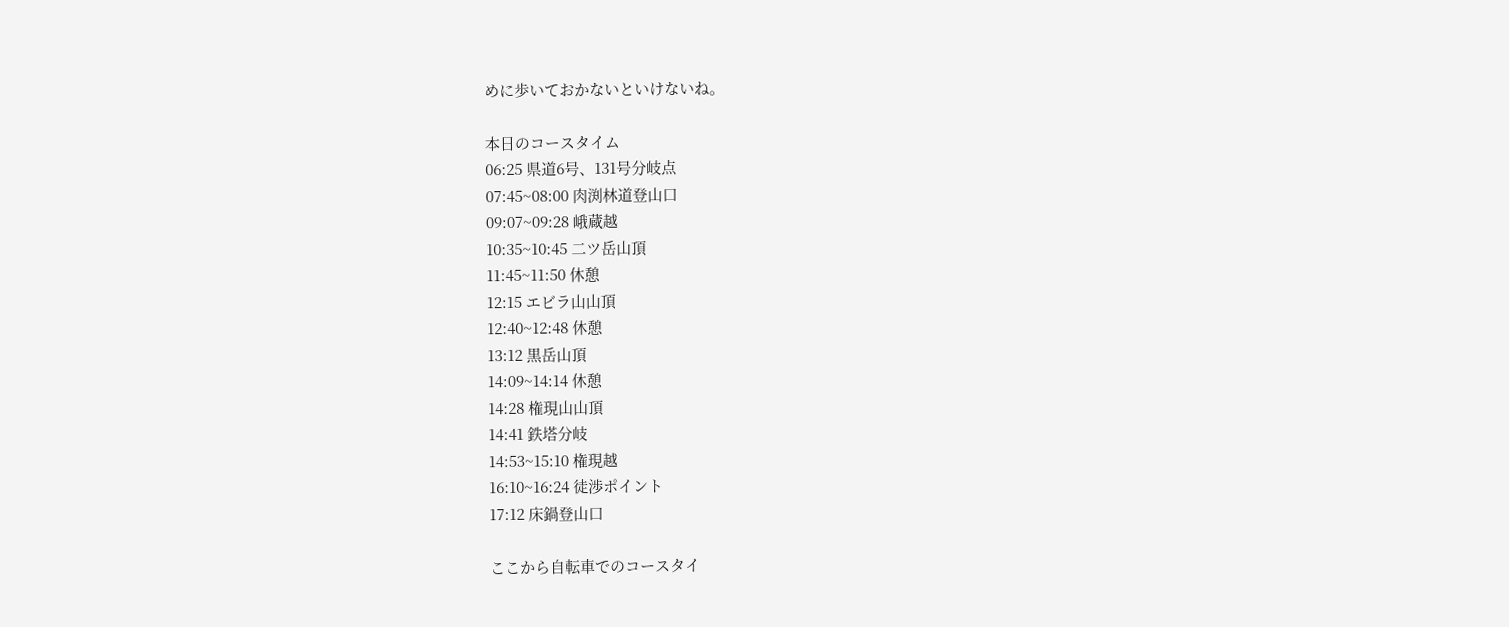めに歩いておかないといけないね。

本日のコースタイム
06:25 県道6号、131号分岐点
07:45~08:00 肉渕林道登山口
09:07~09:28 峨蔵越
10:35~10:45 二ツ岳山頂
11:45~11:50 休憩
12:15 エビラ山山頂
12:40~12:48 休憩
13:12 黒岳山頂
14:09~14:14 休憩
14:28 権現山山頂
14:41 鉄塔分岐
14:53~15:10 権現越
16:10~16:24 徒渉ポイント
17:12 床鍋登山口

ここから自転車でのコースタイ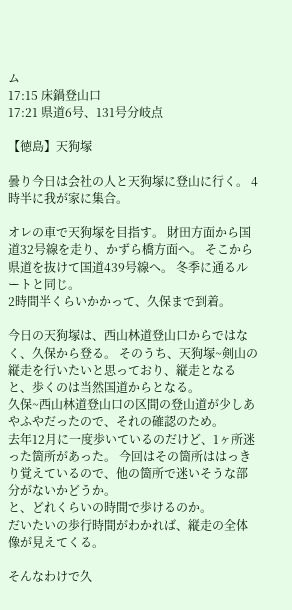ム
17:15 床鍋登山口
17:21 県道6号、131号分岐点

【徳島】天狗塚

曇り今日は会社の人と天狗塚に登山に行く。 4時半に我が家に集合。

オレの車で天狗塚を目指す。 財田方面から国道32号線を走り、かずら橋方面へ。 そこから県道を抜けて国道439号線へ。 冬季に通るルートと同じ。
2時間半くらいかかって、久保まで到着。

今日の天狗塚は、西山林道登山口からではなく、久保から登る。 そのうち、天狗塚~剣山の縦走を行いたいと思っており、縦走となると、歩くのは当然国道からとなる。
久保~西山林道登山口の区間の登山道が少しあやふやだったので、それの確認のため。
去年12月に一度歩いているのだけど、1ヶ所迷った箇所があった。 今回はその箇所ははっきり覚えているので、他の箇所で迷いそうな部分がないかどうか。
と、どれくらいの時間で歩けるのか。
だいたいの歩行時間がわかれば、縦走の全体像が見えてくる。

そんなわけで久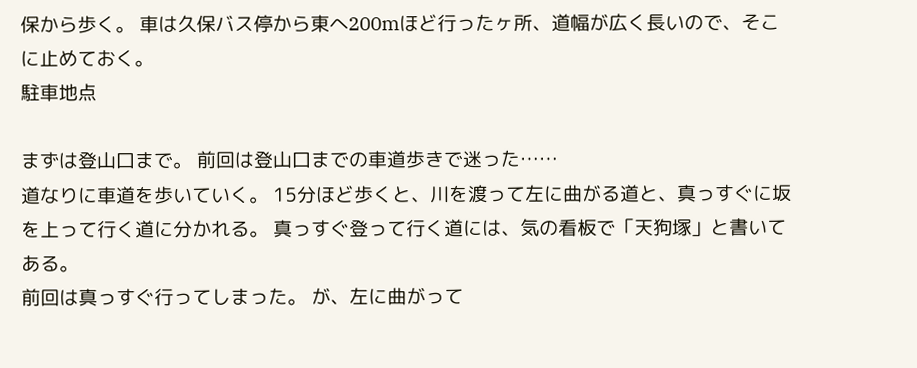保から歩く。 車は久保バス停から東へ200mほど行ったヶ所、道幅が広く長いので、そこに止めておく。
駐車地点

まずは登山口まで。 前回は登山口までの車道歩きで迷った……
道なりに車道を歩いていく。 15分ほど歩くと、川を渡って左に曲がる道と、真っすぐに坂を上って行く道に分かれる。 真っすぐ登って行く道には、気の看板で「天狗塚」と書いてある。
前回は真っすぐ行ってしまった。 が、左に曲がって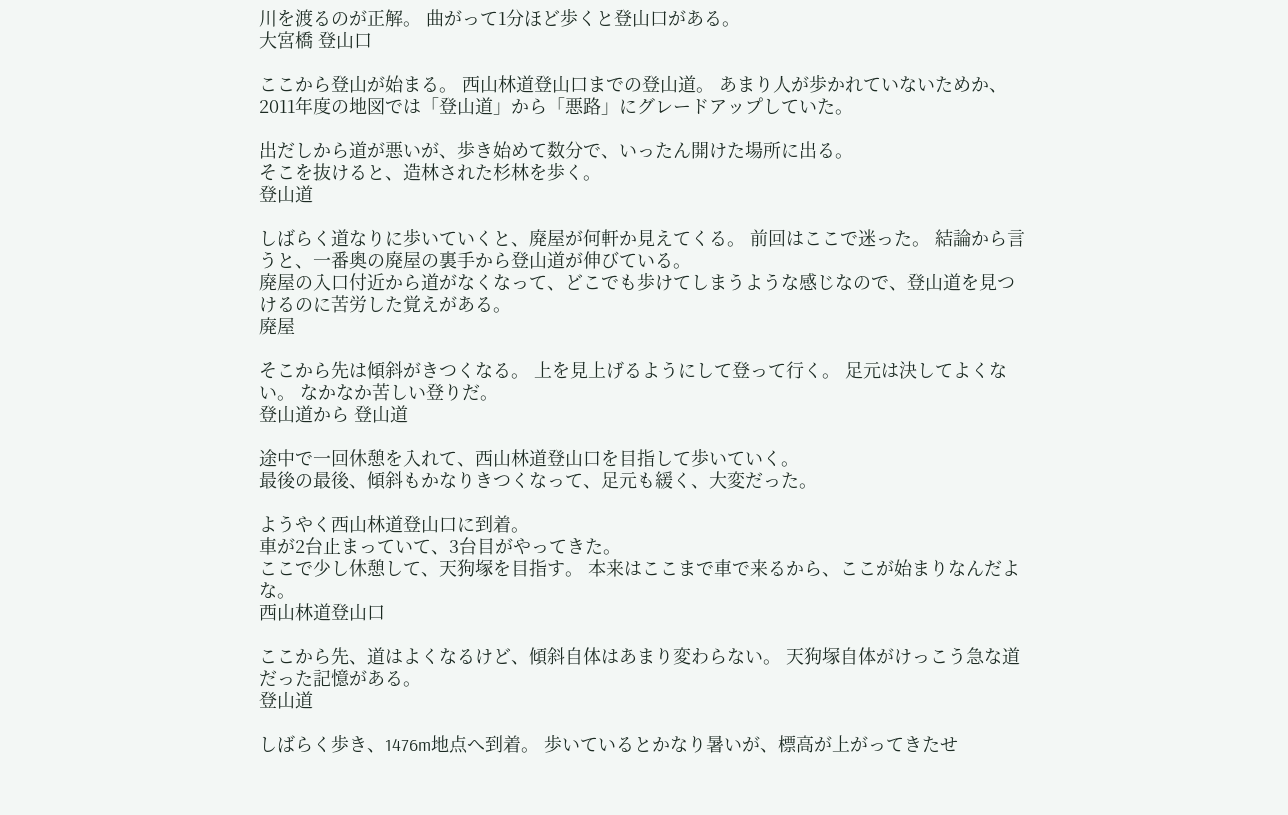川を渡るのが正解。 曲がって1分ほど歩くと登山口がある。
大宮橋 登山口

ここから登山が始まる。 西山林道登山口までの登山道。 あまり人が歩かれていないためか、2011年度の地図では「登山道」から「悪路」にグレードアップしていた。

出だしから道が悪いが、歩き始めて数分で、いったん開けた場所に出る。
そこを抜けると、造林された杉林を歩く。
登山道

しばらく道なりに歩いていくと、廃屋が何軒か見えてくる。 前回はここで迷った。 結論から言うと、一番奥の廃屋の裏手から登山道が伸びている。
廃屋の入口付近から道がなくなって、どこでも歩けてしまうような感じなので、登山道を見つけるのに苦労した覚えがある。
廃屋

そこから先は傾斜がきつくなる。 上を見上げるようにして登って行く。 足元は決してよくない。 なかなか苦しい登りだ。
登山道から 登山道

途中で一回休憩を入れて、西山林道登山口を目指して歩いていく。
最後の最後、傾斜もかなりきつくなって、足元も緩く、大変だった。

ようやく西山林道登山口に到着。
車が2台止まっていて、3台目がやってきた。
ここで少し休憩して、天狗塚を目指す。 本来はここまで車で来るから、ここが始まりなんだよな。
西山林道登山口

ここから先、道はよくなるけど、傾斜自体はあまり変わらない。 天狗塚自体がけっこう急な道だった記憶がある。
登山道

しばらく歩き、1476m地点へ到着。 歩いているとかなり暑いが、標高が上がってきたせ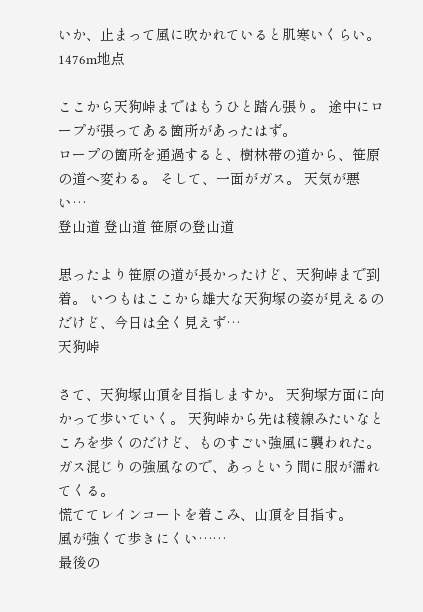いか、止まって風に吹かれていると肌寒いくらい。
1476m地点

ここから天狗峠まではもうひと踏ん張り。 途中にロープが張ってある箇所があったはず。
ロープの箇所を通過すると、樹林帯の道から、笹原の道へ変わる。 そして、一面がガス。 天気が悪い…
登山道 登山道 笹原の登山道

思ったより笹原の道が長かったけど、天狗峠まで到着。 いつもはここから雄大な天狗塚の姿が見えるのだけど、今日は全く見えず…
天狗峠

さて、天狗塚山頂を目指しますか。 天狗塚方面に向かって歩いていく。 天狗峠から先は稜線みたいなところを歩くのだけど、ものすごい強風に襲われた。 ガス混じりの強風なので、あっという間に服が濡れてくる。
慌ててレインコートを着こみ、山頂を目指す。
風が強くて歩きにくい……
最後の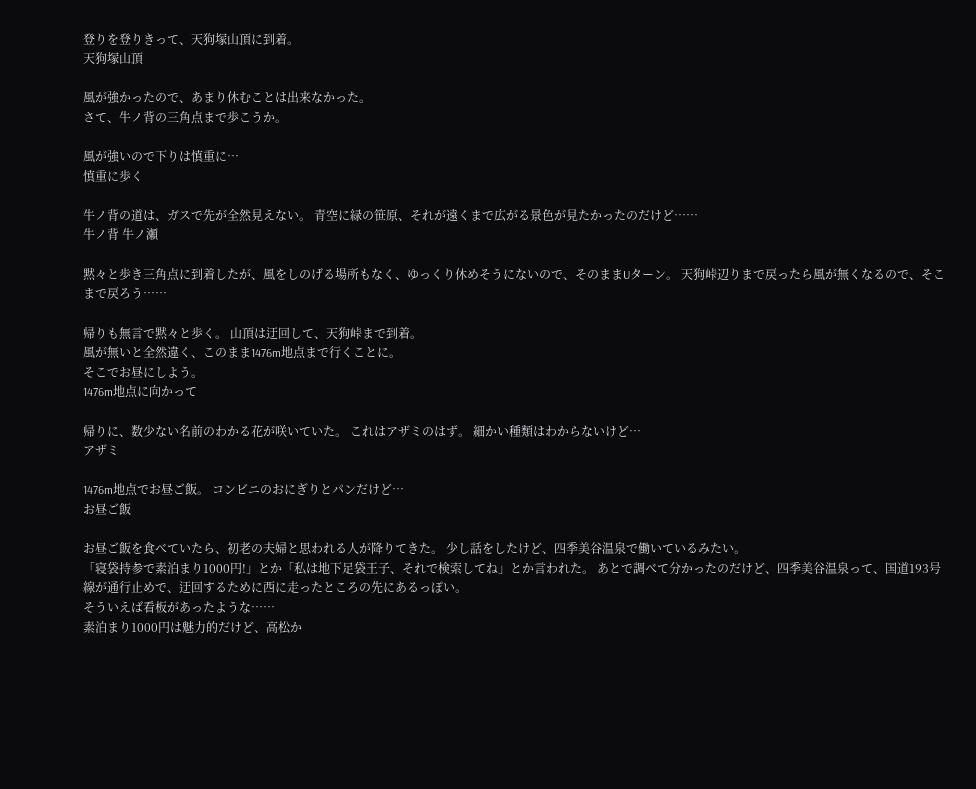登りを登りきって、天狗塚山頂に到着。
天狗塚山頂

風が強かったので、あまり休むことは出来なかった。
さて、牛ノ背の三角点まで歩こうか。

風が強いので下りは慎重に…
慎重に歩く

牛ノ背の道は、ガスで先が全然見えない。 青空に緑の笹原、それが遠くまで広がる景色が見たかったのだけど……
牛ノ背 牛ノ瀬

黙々と歩き三角点に到着したが、風をしのげる場所もなく、ゆっくり休めそうにないので、そのままUターン。 天狗峠辺りまで戻ったら風が無くなるので、そこまで戻ろう……

帰りも無言で黙々と歩く。 山頂は迂回して、天狗峠まで到着。
風が無いと全然違く、このまま1476m地点まで行くことに。
そこでお昼にしよう。
1476m地点に向かって

帰りに、数少ない名前のわかる花が咲いていた。 これはアザミのはず。 細かい種類はわからないけど…
アザミ

1476m地点でお昼ご飯。 コンビニのおにぎりとパンだけど…
お昼ご飯

お昼ご飯を食べていたら、初老の夫婦と思われる人が降りてきた。 少し話をしたけど、四季美谷温泉で働いているみたい。
「寝袋持参で素泊まり1000円!」とか「私は地下足袋王子、それで検索してね」とか言われた。 あとで調べて分かったのだけど、四季美谷温泉って、国道193号線が通行止めで、迂回するために西に走ったところの先にあるっぽい。
そういえば看板があったような……
素泊まり1000円は魅力的だけど、高松か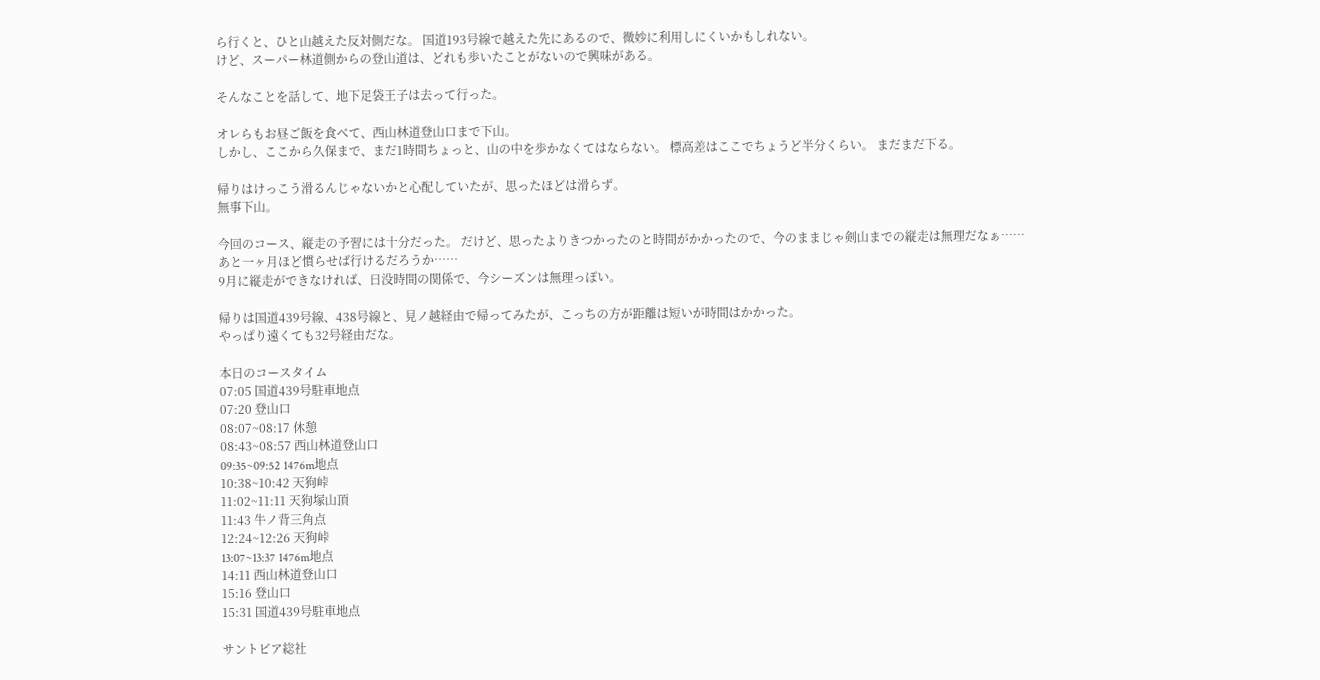ら行くと、ひと山越えた反対側だな。 国道193号線で越えた先にあるので、微妙に利用しにくいかもしれない。
けど、スーパー林道側からの登山道は、どれも歩いたことがないので興味がある。

そんなことを話して、地下足袋王子は去って行った。

オレらもお昼ご飯を食べて、西山林道登山口まで下山。
しかし、ここから久保まで、まだ1時間ちょっと、山の中を歩かなくてはならない。 標高差はここでちょうど半分くらい。 まだまだ下る。

帰りはけっこう滑るんじゃないかと心配していたが、思ったほどは滑らず。
無事下山。

今回のコース、縦走の予習には十分だった。 だけど、思ったよりきつかったのと時間がかかったので、今のままじゃ剣山までの縦走は無理だなぁ……
あと一ヶ月ほど慣らせば行けるだろうか……
9月に縦走ができなければ、日没時間の関係で、今シーズンは無理っぽい。

帰りは国道439号線、438号線と、見ノ越経由で帰ってみたが、こっちの方が距離は短いが時間はかかった。
やっぱり遠くても32号経由だな。

本日のコースタイム
07:05 国道439号駐車地点
07:20 登山口
08:07~08:17 休憩
08:43~08:57 西山林道登山口
09:35~09:52 1476m地点
10:38~10:42 天狗峠
11:02~11:11 天狗塚山頂
11:43 牛ノ背三角点
12:24~12:26 天狗峠
13:07~13:37 1476m地点
14:11 西山林道登山口
15:16 登山口
15:31 国道439号駐車地点

サントピア総社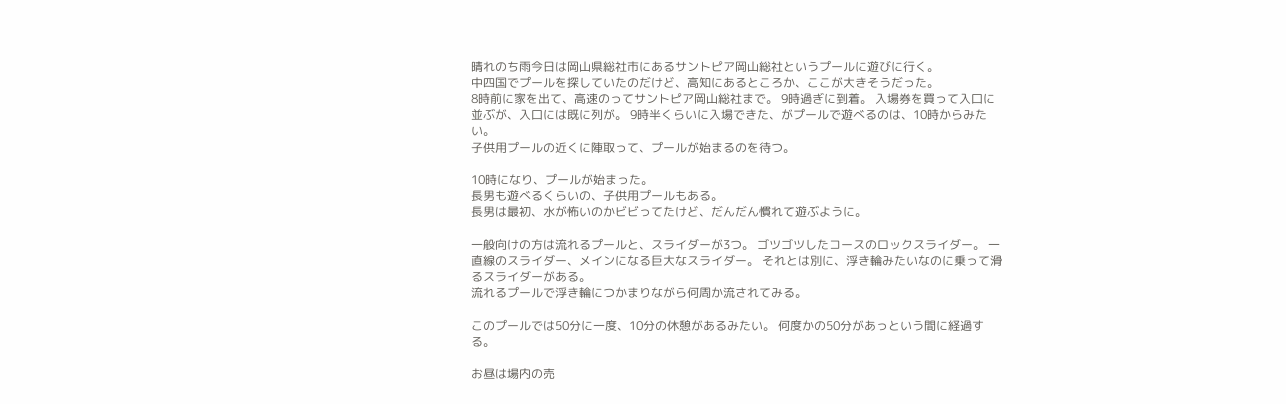晴れのち雨今日は岡山県総社市にあるサントピア岡山総社というプールに遊びに行く。
中四国でプールを探していたのだけど、高知にあるところか、ここが大きそうだった。
8時前に家を出て、高速のってサントピア岡山総社まで。 9時過ぎに到着。 入場券を買って入口に並ぶが、入口には既に列が。 9時半くらいに入場できた、がプールで遊べるのは、10時からみたい。
子供用プールの近くに陣取って、プールが始まるのを待つ。

10時になり、プールが始まった。
長男も遊べるくらいの、子供用プールもある。
長男は最初、水が怖いのかビビってたけど、だんだん慣れて遊ぶように。

一般向けの方は流れるプールと、スライダーが3つ。 ゴツゴツしたコースのロックスライダー。 一直線のスライダー、メインになる巨大なスライダー。 それとは別に、浮き輪みたいなのに乗って滑るスライダーがある。
流れるプールで浮き輪につかまりながら何周か流されてみる。

このプールでは50分に一度、10分の休憩があるみたい。 何度かの50分があっという間に経過する。

お昼は場内の売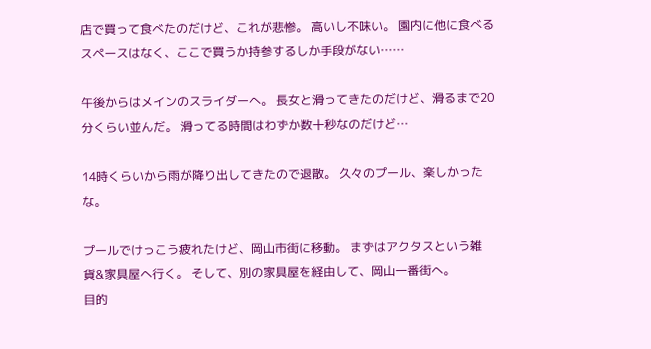店で買って食べたのだけど、これが悲惨。 高いし不味い。 園内に他に食べるスペースはなく、ここで買うか持参するしか手段がない……

午後からはメインのスライダーへ。 長女と滑ってきたのだけど、滑るまで20分くらい並んだ。 滑ってる時間はわずか数十秒なのだけど…

14時くらいから雨が降り出してきたので退散。 久々のプール、楽しかったな。

プールでけっこう疲れたけど、岡山市街に移動。 まずはアクタスという雑貨&家具屋へ行く。 そして、別の家具屋を経由して、岡山一番街へ。
目的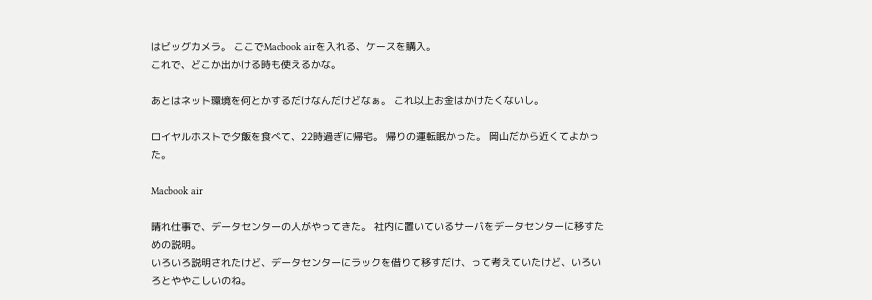はビッグカメラ。 ここでMacbook airを入れる、ケースを購入。
これで、どこか出かける時も使えるかな。

あとはネット環境を何とかするだけなんだけどなぁ。 これ以上お金はかけたくないし。

ロイヤルホストで夕飯を食べて、22時過ぎに帰宅。 帰りの運転眠かった。 岡山だから近くてよかった。

Macbook air

晴れ仕事で、データセンターの人がやってきた。 社内に置いているサーバをデータセンターに移すための説明。
いろいろ説明されたけど、データセンターにラックを借りて移すだけ、って考えていたけど、いろいろとややこしいのね。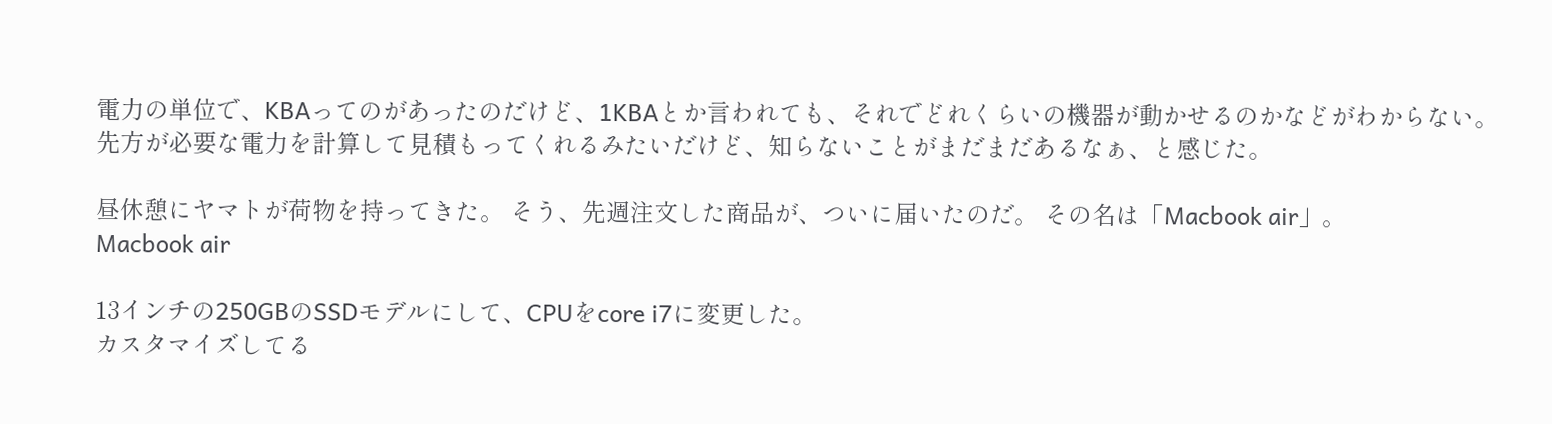電力の単位で、KBAってのがあったのだけど、1KBAとか言われても、それでどれくらいの機器が動かせるのかなどがわからない。
先方が必要な電力を計算して見積もってくれるみたいだけど、知らないことがまだまだあるなぁ、と感じた。

昼休憩にヤマトが荷物を持ってきた。 そう、先週注文した商品が、ついに届いたのだ。 その名は「Macbook air」。
Macbook air

13インチの250GBのSSDモデルにして、CPUをcore i7に変更した。
カスタマイズしてる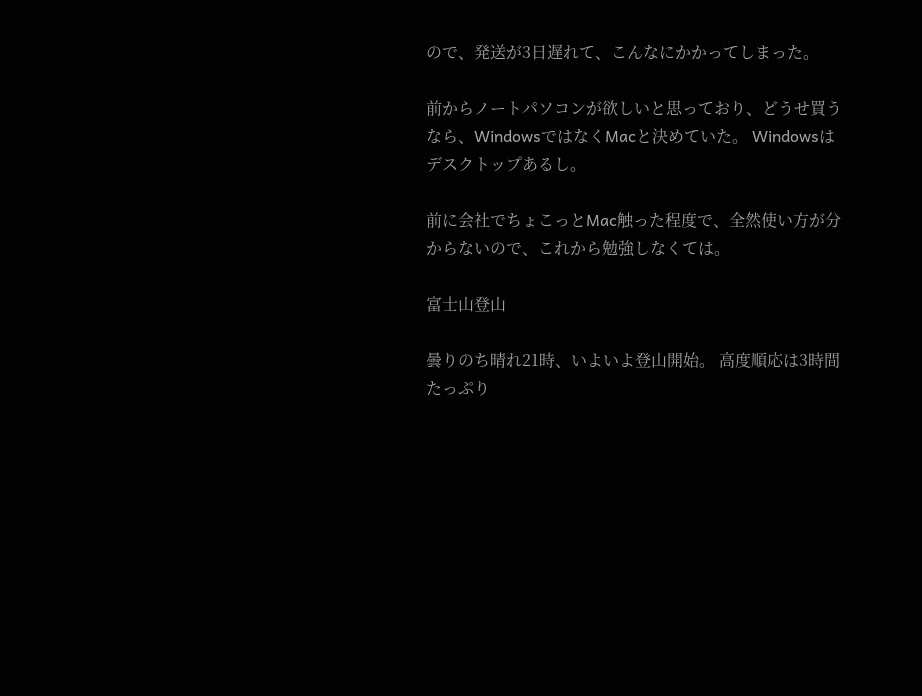ので、発送が3日遅れて、こんなにかかってしまった。

前からノートパソコンが欲しいと思っており、どうせ買うなら、WindowsではなくMacと決めていた。 Windowsはデスクトップあるし。

前に会社でちょこっとMac触った程度で、全然使い方が分からないので、これから勉強しなくては。

富士山登山

曇りのち晴れ21時、いよいよ登山開始。 高度順応は3時間たっぷり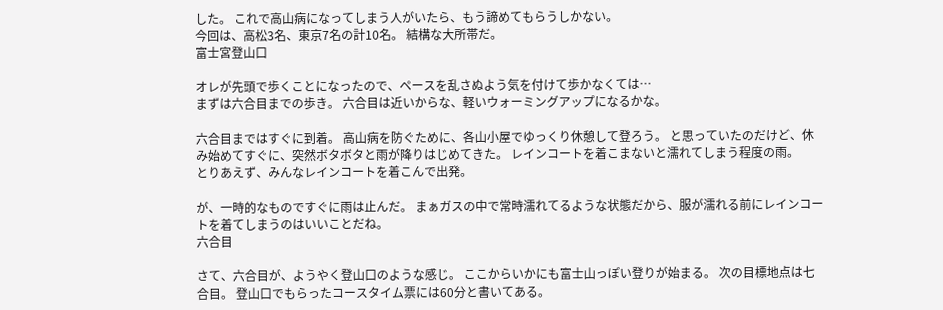した。 これで高山病になってしまう人がいたら、もう諦めてもらうしかない。
今回は、高松3名、東京7名の計10名。 結構な大所帯だ。
富士宮登山口

オレが先頭で歩くことになったので、ペースを乱さぬよう気を付けて歩かなくては…
まずは六合目までの歩き。 六合目は近いからな、軽いウォーミングアップになるかな。

六合目まではすぐに到着。 高山病を防ぐために、各山小屋でゆっくり休憩して登ろう。 と思っていたのだけど、休み始めてすぐに、突然ボタボタと雨が降りはじめてきた。 レインコートを着こまないと濡れてしまう程度の雨。
とりあえず、みんなレインコートを着こんで出発。

が、一時的なものですぐに雨は止んだ。 まぁガスの中で常時濡れてるような状態だから、服が濡れる前にレインコートを着てしまうのはいいことだね。
六合目

さて、六合目が、ようやく登山口のような感じ。 ここからいかにも富士山っぽい登りが始まる。 次の目標地点は七合目。 登山口でもらったコースタイム票には60分と書いてある。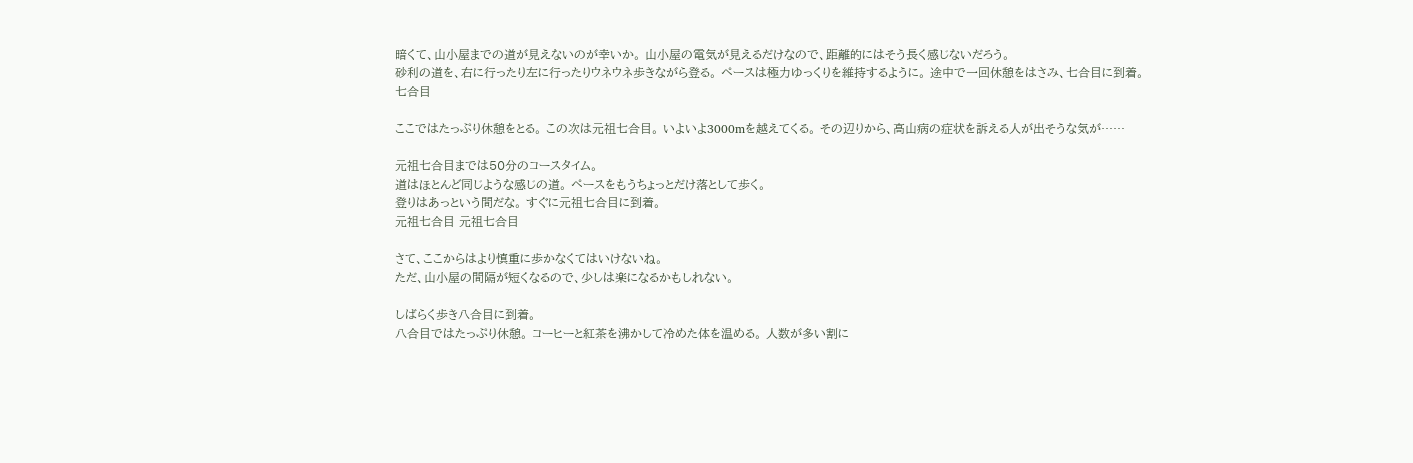暗くて、山小屋までの道が見えないのが幸いか。 山小屋の電気が見えるだけなので、距離的にはそう長く感じないだろう。
砂利の道を、右に行ったり左に行ったりウネウネ歩きながら登る。 ペースは極力ゆっくりを維持するように。 途中で一回休憩をはさみ、七合目に到着。
七合目

ここではたっぷり休憩をとる。 この次は元祖七合目。 いよいよ3000mを越えてくる。 その辺りから、高山病の症状を訴える人が出そうな気が……

元祖七合目までは50分のコースタイム。
道はほとんど同じような感じの道。 ペースをもうちょっとだけ落として歩く。
登りはあっという間だな。 すぐに元祖七合目に到着。
元祖七合目 元祖七合目

さて、ここからはより慎重に歩かなくてはいけないね。
ただ、山小屋の間隔が短くなるので、少しは楽になるかもしれない。

しばらく歩き八合目に到着。
八合目ではたっぷり休憩。 コーヒーと紅茶を沸かして冷めた体を温める。 人数が多い割に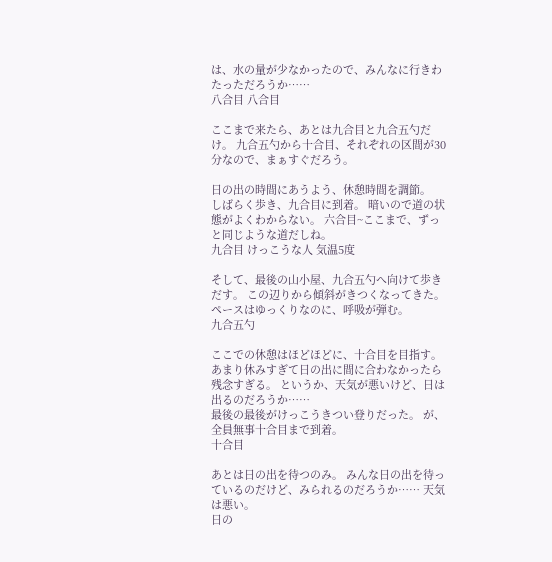は、水の量が少なかったので、みんなに行きわたっただろうか……
八合目 八合目

ここまで来たら、あとは九合目と九合五勺だけ。 九合五勺から十合目、それぞれの区間が30分なので、まぁすぐだろう。

日の出の時間にあうよう、休憩時間を調節。
しばらく歩き、九合目に到着。 暗いので道の状態がよくわからない。 六合目~ここまで、ずっと同じような道だしね。
九合目 けっこうな人 気温5度

そして、最後の山小屋、九合五勺へ向けて歩きだす。 この辺りから傾斜がきつくなってきた。 ペースはゆっくりなのに、呼吸が弾む。
九合五勺

ここでの休憩はほどほどに、十合目を目指す。 あまり休みすぎて日の出に間に合わなかったら残念すぎる。 というか、天気が悪いけど、日は出るのだろうか……
最後の最後がけっこうきつい登りだった。 が、全員無事十合目まで到着。
十合目

あとは日の出を待つのみ。 みんな日の出を待っているのだけど、みられるのだろうか…… 天気は悪い。
日の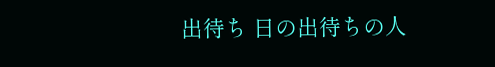出待ち 日の出待ちの人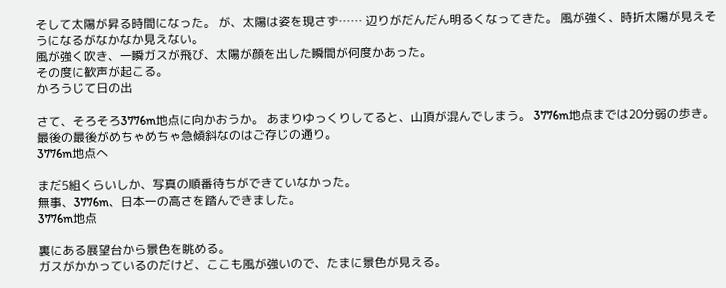そして太陽が昇る時間になった。 が、太陽は姿を現さず…… 辺りがだんだん明るくなってきた。 風が強く、時折太陽が見えそうになるがなかなか見えない。
風が強く吹き、一瞬ガスが飛び、太陽が顔を出した瞬間が何度かあった。
その度に歓声が起こる。
かろうじて日の出

さて、そろそろ3776m地点に向かおうか。 あまりゆっくりしてると、山頂が混んでしまう。 3776m地点までは20分弱の歩き。 最後の最後がめちゃめちゃ急傾斜なのはご存じの通り。
3776m地点へ

まだ5組くらいしか、写真の順番待ちができていなかった。
無事、3776m、日本一の高さを踏んできました。
3776m地点

裏にある展望台から景色を眺める。
ガスがかかっているのだけど、ここも風が強いので、たまに景色が見える。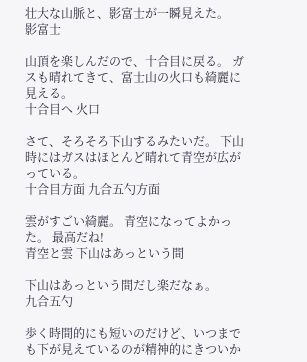壮大な山脈と、影富士が一瞬見えた。
影富士

山頂を楽しんだので、十合目に戻る。 ガスも晴れてきて、富士山の火口も綺麗に見える。
十合目へ 火口

さて、そろそろ下山するみたいだ。 下山時にはガスはほとんど晴れて青空が広がっている。
十合目方面 九合五勺方面

雲がすごい綺麗。 青空になってよかった。 最高だね!
青空と雲 下山はあっという間

下山はあっという間だし楽だなぁ。
九合五勺

歩く時間的にも短いのだけど、いつまでも下が見えているのが精神的にきついか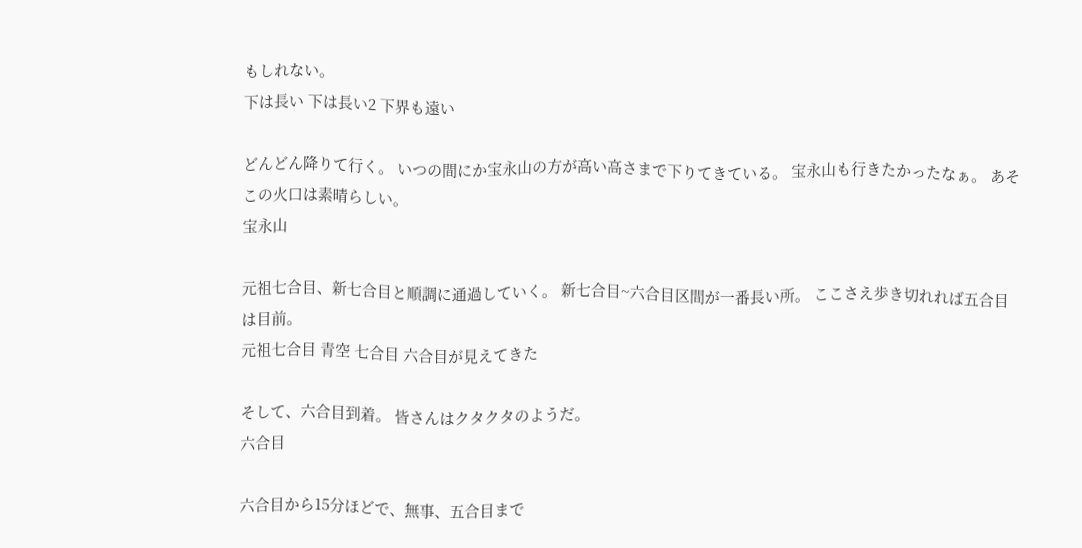もしれない。
下は長い 下は長い2 下界も遠い

どんどん降りて行く。 いつの間にか宝永山の方が高い高さまで下りてきている。 宝永山も行きたかったなぁ。 あそこの火口は素晴らしい。
宝永山

元祖七合目、新七合目と順調に通過していく。 新七合目~六合目区間が一番長い所。 ここさえ歩き切れれば五合目は目前。
元祖七合目 青空 七合目 六合目が見えてきた

そして、六合目到着。 皆さんはクタクタのようだ。
六合目

六合目から15分ほどで、無事、五合目まで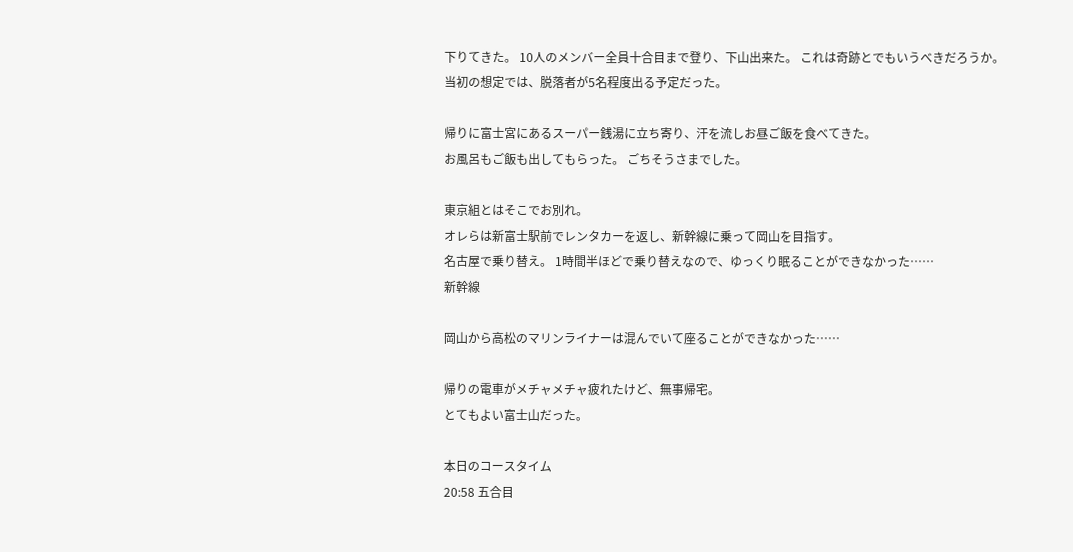下りてきた。 10人のメンバー全員十合目まで登り、下山出来た。 これは奇跡とでもいうべきだろうか。
当初の想定では、脱落者が5名程度出る予定だった。

帰りに富士宮にあるスーパー銭湯に立ち寄り、汗を流しお昼ご飯を食べてきた。
お風呂もご飯も出してもらった。 ごちそうさまでした。

東京組とはそこでお別れ。
オレらは新富士駅前でレンタカーを返し、新幹線に乗って岡山を目指す。
名古屋で乗り替え。 1時間半ほどで乗り替えなので、ゆっくり眠ることができなかった……
新幹線

岡山から高松のマリンライナーは混んでいて座ることができなかった……

帰りの電車がメチャメチャ疲れたけど、無事帰宅。
とてもよい富士山だった。

本日のコースタイム
20:58 五合目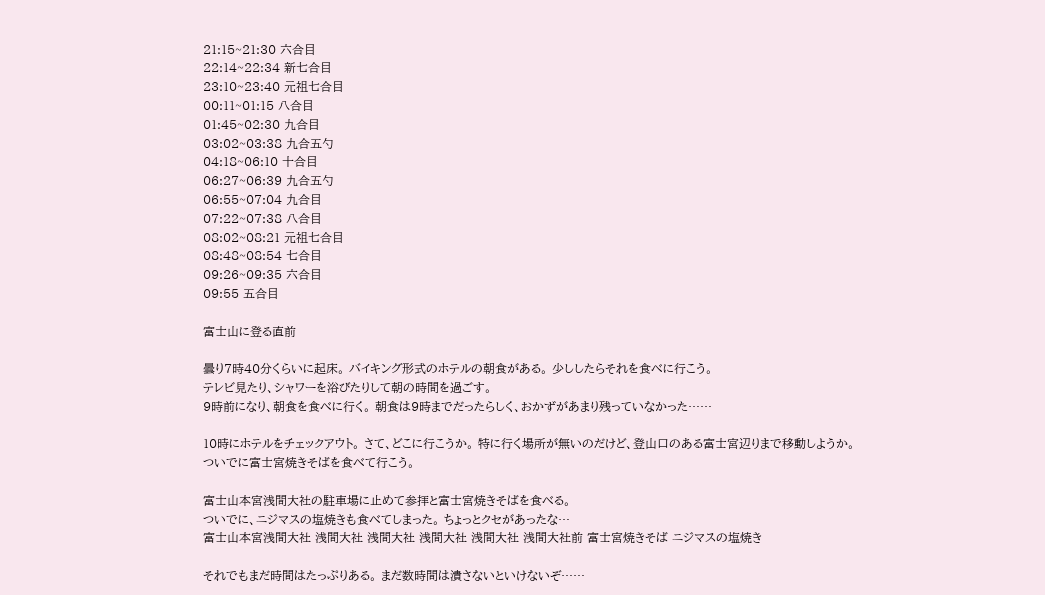21:15~21:30 六合目
22:14~22:34 新七合目
23:10~23:40 元祖七合目
00:11~01:15 八合目
01:45~02:30 九合目
03:02~03:38 九合五勺
04:18~06:10 十合目
06:27~06:39 九合五勺
06:55~07:04 九合目
07:22~07:38 八合目
08:02~08:21 元祖七合目
08:48~08:54 七合目
09:26~09:35 六合目
09:55 五合目

富士山に登る直前

曇り7時40分くらいに起床。 バイキング形式のホテルの朝食がある。 少ししたらそれを食べに行こう。
テレビ見たり、シャワーを浴びたりして朝の時間を過ごす。
9時前になり、朝食を食べに行く。 朝食は9時までだったらしく、おかずがあまり残っていなかった……

10時にホテルをチェックアウト。 さて、どこに行こうか。 特に行く場所が無いのだけど、登山口のある富士宮辺りまで移動しようか。
ついでに富士宮焼きそばを食べて行こう。

富士山本宮浅間大社の駐車場に止めて参拝と富士宮焼きそばを食べる。
ついでに、ニジマスの塩焼きも食べてしまった。 ちょっとクセがあったな…
富士山本宮浅間大社 浅間大社 浅間大社 浅間大社 浅間大社 浅間大社前 富士宮焼きそば ニジマスの塩焼き

それでもまだ時間はたっぷりある。 まだ数時間は潰さないといけないぞ……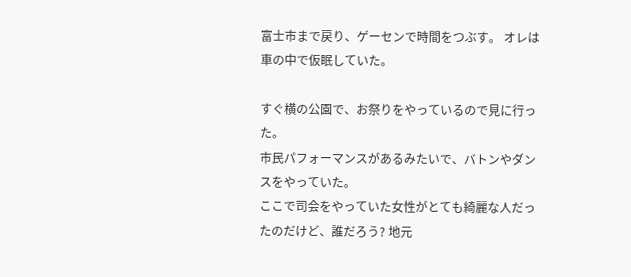富士市まで戻り、ゲーセンで時間をつぶす。 オレは車の中で仮眠していた。

すぐ横の公園で、お祭りをやっているので見に行った。
市民パフォーマンスがあるみたいで、バトンやダンスをやっていた。
ここで司会をやっていた女性がとても綺麗な人だったのだけど、誰だろう? 地元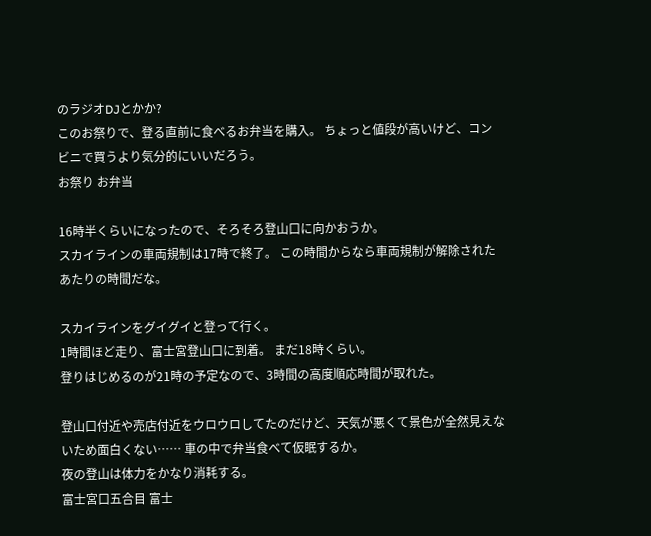のラジオDJとかか?
このお祭りで、登る直前に食べるお弁当を購入。 ちょっと値段が高いけど、コンビニで買うより気分的にいいだろう。
お祭り お弁当

16時半くらいになったので、そろそろ登山口に向かおうか。
スカイラインの車両規制は17時で終了。 この時間からなら車両規制が解除されたあたりの時間だな。

スカイラインをグイグイと登って行く。
1時間ほど走り、富士宮登山口に到着。 まだ18時くらい。
登りはじめるのが21時の予定なので、3時間の高度順応時間が取れた。

登山口付近や売店付近をウロウロしてたのだけど、天気が悪くて景色が全然見えないため面白くない…… 車の中で弁当食べて仮眠するか。
夜の登山は体力をかなり消耗する。
富士宮口五合目 富士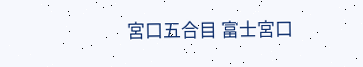宮口五合目 富士宮口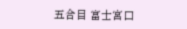五合目 富士宮口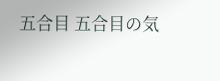五合目 五合目の気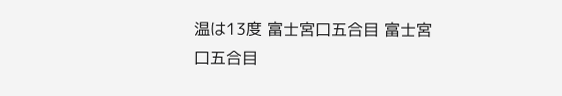温は13度 富士宮口五合目 富士宮口五合目